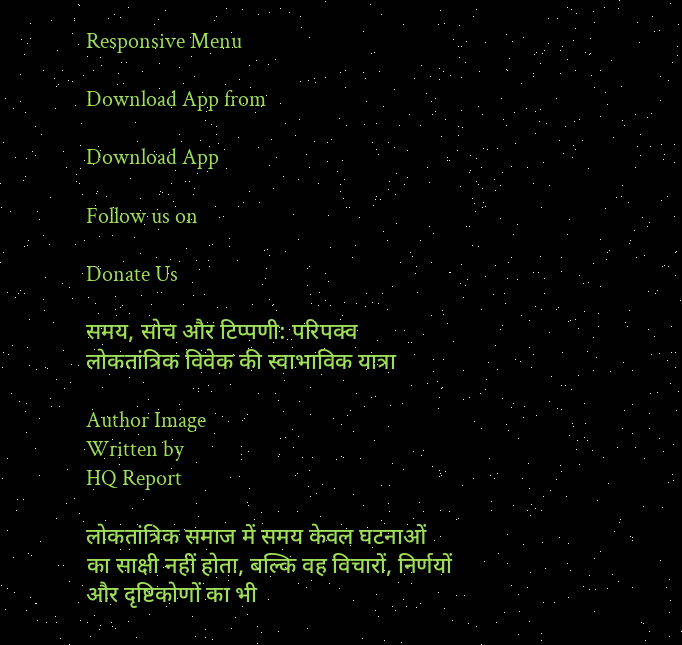Responsive Menu

Download App from

Download App

Follow us on

Donate Us

समय, सोच और टिप्पणी: परिपक्व लोकतांत्रिक विवेक की स्वाभाविक यात्रा

Author Image
Written by
HQ Report

लोकतांत्रिक समाज में समय केवल घटनाओं का साक्षी नहीं होता, बल्कि वह विचारों, निर्णयों और दृष्टिकोणों का भी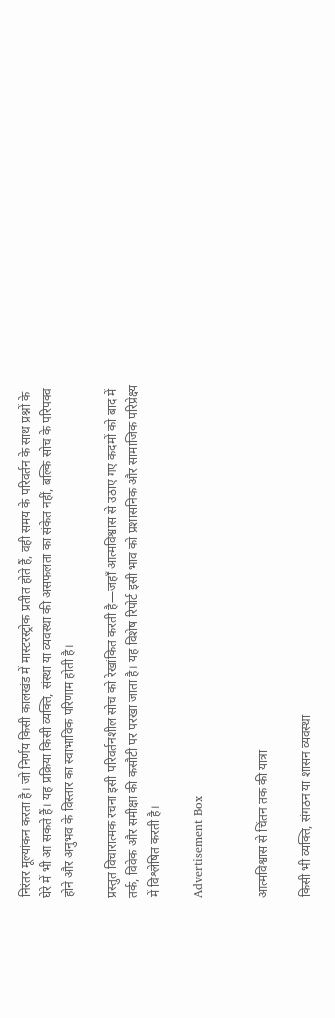निरंतर मूल्यांकन करता है। जो निर्णय किसी कालखंड में मास्टरस्ट्रोक प्रतीत होते हैं, वही समय के परिवर्तन के साथ प्रश्नों के घेरे में भी आ सकते हैं। यह प्रक्रिया किसी व्यक्ति, संस्था या व्यवस्था की असफलता का संकेत नहीं, बल्कि सोच के परिपक्व होने और अनुभव के विस्तार का स्वाभाविक परिणाम होती है।

प्रस्तुत विचारात्मक रचना इसी परिवर्तनशील सोच को रेखांकित करती है—जहाँ आत्मविश्वास से उठाए गए कदमों को बाद में तर्क, विवेक और समीक्षा की कसौटी पर परखा जाता है। यह विशेष रिपोर्ट इसी भाव को प्रशासनिक और सामाजिक परिप्रेक्ष्य में विश्लेषित करती है।

Advertisement Box


आत्मविश्वास से चिंतन तक की यात्रा

किसी भी व्यक्ति, संगठन या शासन व्यवस्था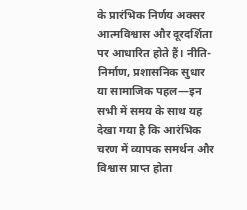के प्रारंभिक निर्णय अक्सर आत्मविश्वास और दूरदर्शिता पर आधारित होते हैं। नीति-निर्माण, प्रशासनिक सुधार या सामाजिक पहल—इन सभी में समय के साथ यह देखा गया है कि आरंभिक चरण में व्यापक समर्थन और विश्वास प्राप्त होता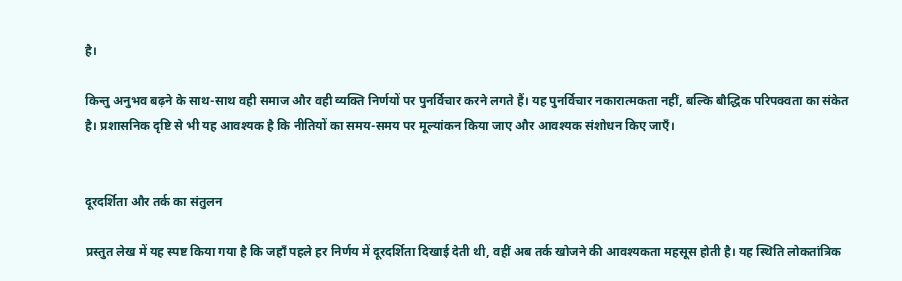है।

किन्तु अनुभव बढ़ने के साथ-साथ वही समाज और वही व्यक्ति निर्णयों पर पुनर्विचार करने लगते हैं। यह पुनर्विचार नकारात्मकता नहीं, बल्कि बौद्धिक परिपक्वता का संकेत है। प्रशासनिक दृष्टि से भी यह आवश्यक है कि नीतियों का समय-समय पर मूल्यांकन किया जाए और आवश्यक संशोधन किए जाएँ।


दूरदर्शिता और तर्क का संतुलन

प्रस्तुत लेख में यह स्पष्ट किया गया है कि जहाँ पहले हर निर्णय में दूरदर्शिता दिखाई देती थी, वहीं अब तर्क खोजने की आवश्यकता महसूस होती है। यह स्थिति लोकतांत्रिक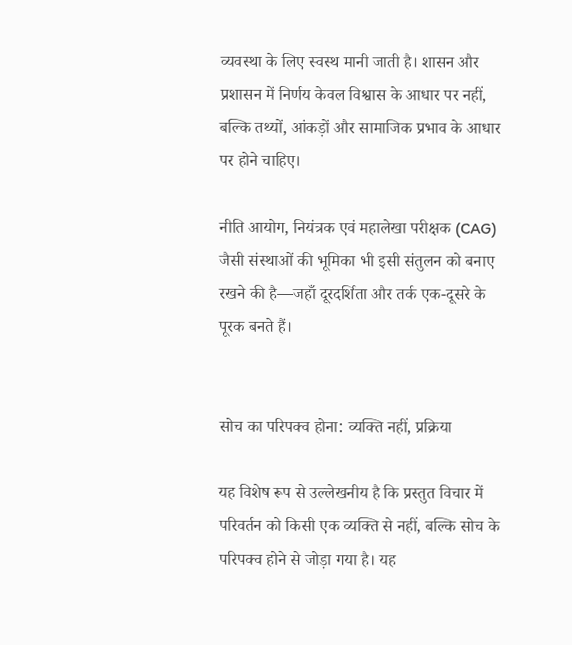व्यवस्था के लिए स्वस्थ मानी जाती है। शासन और प्रशासन में निर्णय केवल विश्वास के आधार पर नहीं, बल्कि तथ्यों, आंकड़ों और सामाजिक प्रभाव के आधार पर होने चाहिए।

नीति आयोग, नियंत्रक एवं महालेखा परीक्षक (CAG) जैसी संस्थाओं की भूमिका भी इसी संतुलन को बनाए रखने की है—जहाँ दूरदर्शिता और तर्क एक-दूसरे के पूरक बनते हैं।


सोच का परिपक्व होना: व्यक्ति नहीं, प्रक्रिया

यह विशेष रूप से उल्लेखनीय है कि प्रस्तुत विचार में परिवर्तन को किसी एक व्यक्ति से नहीं, बल्कि सोच के परिपक्व होने से जोड़ा गया है। यह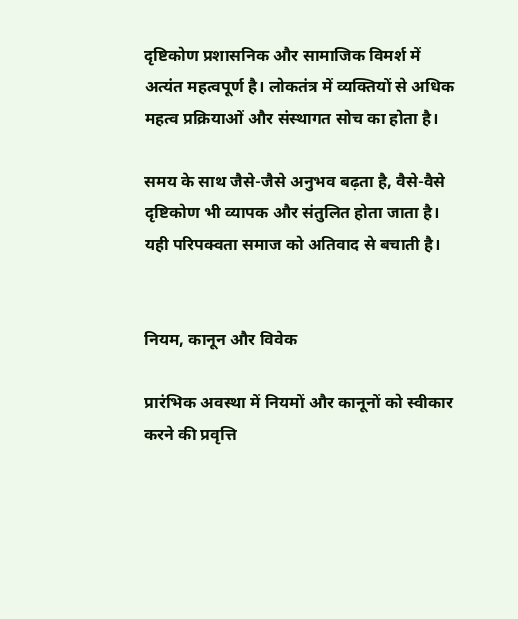दृष्टिकोण प्रशासनिक और सामाजिक विमर्श में अत्यंत महत्वपूर्ण है। लोकतंत्र में व्यक्तियों से अधिक महत्व प्रक्रियाओं और संस्थागत सोच का होता है।

समय के साथ जैसे-जैसे अनुभव बढ़ता है, वैसे-वैसे दृष्टिकोण भी व्यापक और संतुलित होता जाता है। यही परिपक्वता समाज को अतिवाद से बचाती है।


नियम, कानून और विवेक

प्रारंभिक अवस्था में नियमों और कानूनों को स्वीकार करने की प्रवृत्ति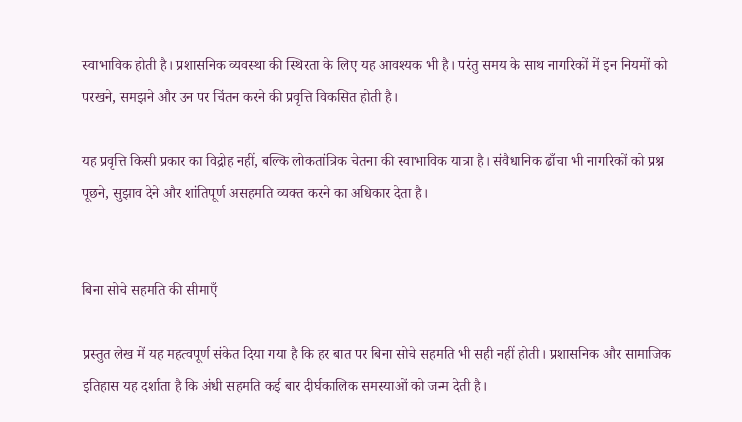स्वाभाविक होती है। प्रशासनिक व्यवस्था की स्थिरता के लिए यह आवश्यक भी है। परंतु समय के साथ नागरिकों में इन नियमों को परखने, समझने और उन पर चिंतन करने की प्रवृत्ति विकसित होती है।

यह प्रवृत्ति किसी प्रकार का विद्रोह नहीं, बल्कि लोकतांत्रिक चेतना की स्वाभाविक यात्रा है। संवैधानिक ढाँचा भी नागरिकों को प्रश्न पूछने, सुझाव देने और शांतिपूर्ण असहमति व्यक्त करने का अधिकार देता है।


बिना सोचे सहमति की सीमाएँ

प्रस्तुत लेख में यह महत्वपूर्ण संकेत दिया गया है कि हर बात पर बिना सोचे सहमति भी सही नहीं होती। प्रशासनिक और सामाजिक इतिहास यह दर्शाता है कि अंधी सहमति कई बार दीर्घकालिक समस्याओं को जन्म देती है।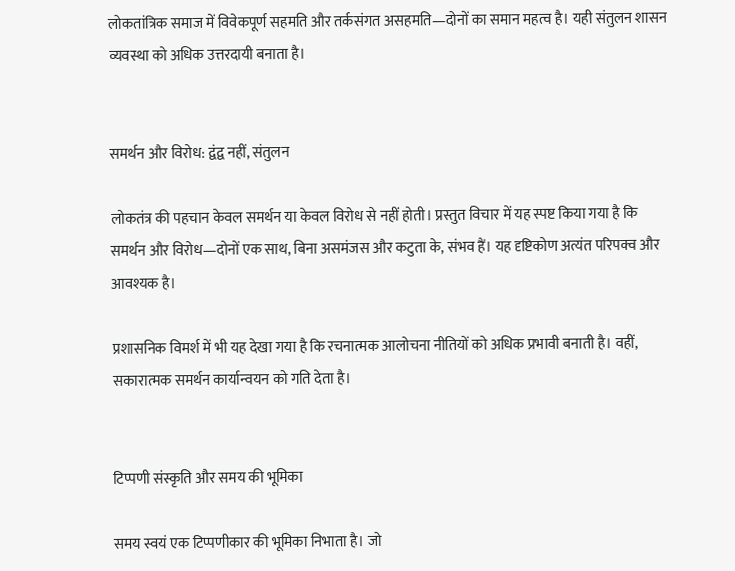लोकतांत्रिक समाज में विवेकपूर्ण सहमति और तर्कसंगत असहमति—दोनों का समान महत्व है। यही संतुलन शासन व्यवस्था को अधिक उत्तरदायी बनाता है।


समर्थन और विरोध: द्वंद्व नहीं, संतुलन

लोकतंत्र की पहचान केवल समर्थन या केवल विरोध से नहीं होती। प्रस्तुत विचार में यह स्पष्ट किया गया है कि समर्थन और विरोध—दोनों एक साथ, बिना असमंजस और कटुता के, संभव हैं। यह दृष्टिकोण अत्यंत परिपक्व और आवश्यक है।

प्रशासनिक विमर्श में भी यह देखा गया है कि रचनात्मक आलोचना नीतियों को अधिक प्रभावी बनाती है। वहीं, सकारात्मक समर्थन कार्यान्वयन को गति देता है।


टिप्पणी संस्कृति और समय की भूमिका

समय स्वयं एक टिप्पणीकार की भूमिका निभाता है। जो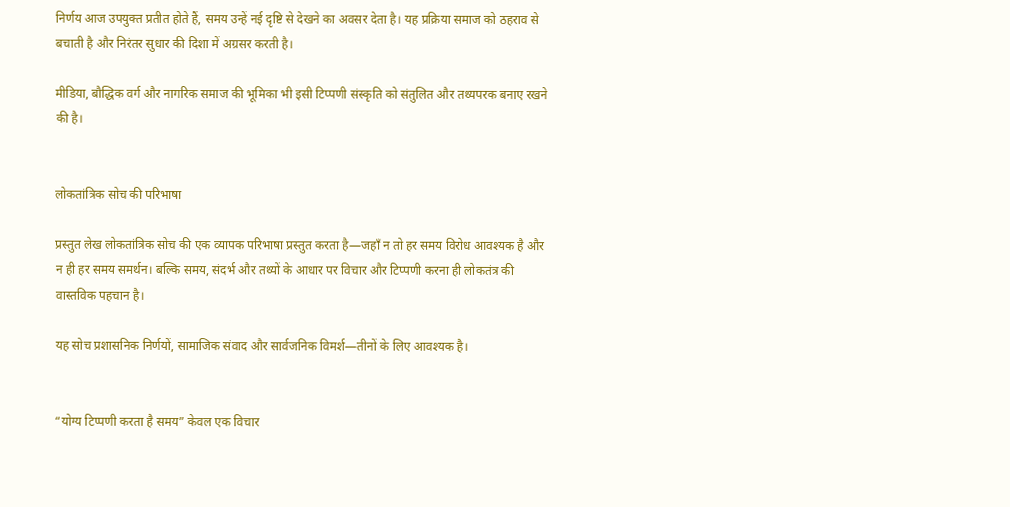निर्णय आज उपयुक्त प्रतीत होते हैं, समय उन्हें नई दृष्टि से देखने का अवसर देता है। यह प्रक्रिया समाज को ठहराव से बचाती है और निरंतर सुधार की दिशा में अग्रसर करती है।

मीडिया, बौद्धिक वर्ग और नागरिक समाज की भूमिका भी इसी टिप्पणी संस्कृति को संतुलित और तथ्यपरक बनाए रखने की है।


लोकतांत्रिक सोच की परिभाषा

प्रस्तुत लेख लोकतांत्रिक सोच की एक व्यापक परिभाषा प्रस्तुत करता है—जहाँ न तो हर समय विरोध आवश्यक है और न ही हर समय समर्थन। बल्कि समय, संदर्भ और तथ्यों के आधार पर विचार और टिप्पणी करना ही लोकतंत्र की वास्तविक पहचान है।

यह सोच प्रशासनिक निर्णयों, सामाजिक संवाद और सार्वजनिक विमर्श—तीनों के लिए आवश्यक है।


“योग्य टिप्पणी करता है समय” केवल एक विचार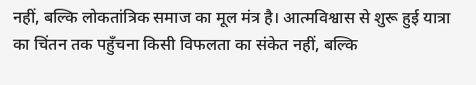नहीं, बल्कि लोकतांत्रिक समाज का मूल मंत्र है। आत्मविश्वास से शुरू हुई यात्रा का चिंतन तक पहुँचना किसी विफलता का संकेत नहीं, बल्कि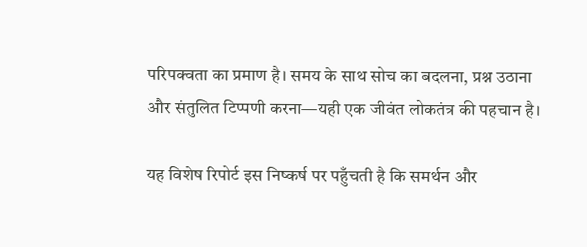परिपक्वता का प्रमाण है। समय के साथ सोच का बदलना, प्रश्न उठाना और संतुलित टिप्पणी करना—यही एक जीवंत लोकतंत्र की पहचान है।

यह विशेष रिपोर्ट इस निष्कर्ष पर पहुँचती है कि समर्थन और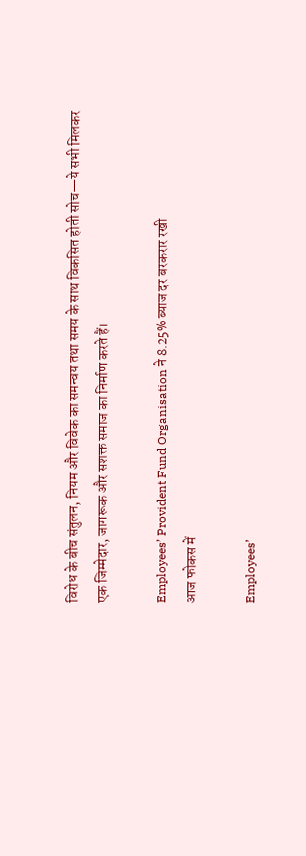विरोध के बीच संतुलन, नियम और विवेक का समन्वय तथा समय के साथ विकसित होती सोच—ये सभी मिलकर एक जिम्मेदार, जागरूक और सशक्त समाज का निर्माण करते हैं।

Employees’ Provident Fund Organisation ने 8.25% ब्याज दर बरकरार रखी
आज फोकस में

Employees’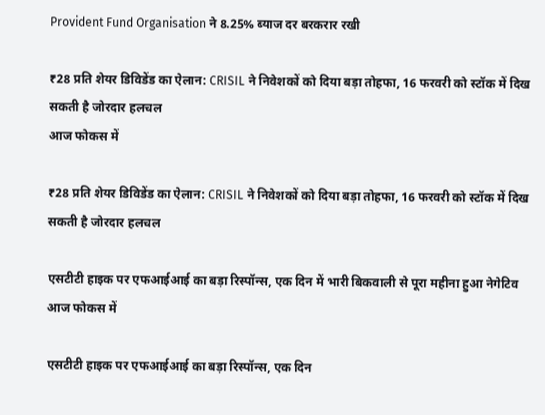Provident Fund Organisation ने 8.25% ब्याज दर बरकरार रखी

₹28 प्रति शेयर डिविडेंड का ऐलान: CRISIL ने निवेशकों को दिया बड़ा तोहफा, 16 फरवरी को स्टॉक में दिख सकती है जोरदार हलचल
आज फोकस में

₹28 प्रति शेयर डिविडेंड का ऐलान: CRISIL ने निवेशकों को दिया बड़ा तोहफा, 16 फरवरी को स्टॉक में दिख सकती है जोरदार हलचल

एसटीटी हाइक पर एफआईआई का बड़ा रिस्पॉन्स, एक दिन में भारी बिकवाली से पूरा महीना हुआ नेगेटिव
आज फोकस में

एसटीटी हाइक पर एफआईआई का बड़ा रिस्पॉन्स, एक दिन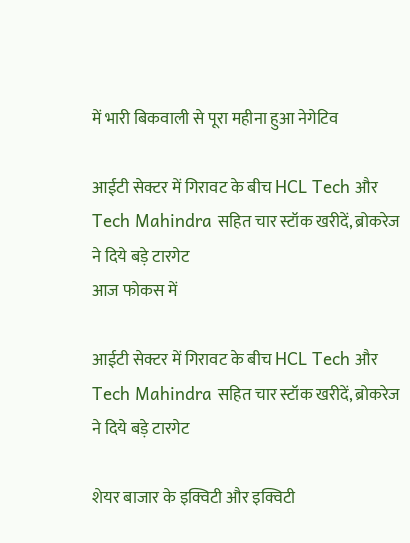में भारी बिकवाली से पूरा महीना हुआ नेगेटिव

आईटी सेक्टर में गिरावट के बीच HCL Tech और Tech Mahindra सहित चार स्टॉक खरीदें, ब्रोकरेज ने दिये बड़े टारगेट
आज फोकस में

आईटी सेक्टर में गिरावट के बीच HCL Tech और Tech Mahindra सहित चार स्टॉक खरीदें, ब्रोकरेज ने दिये बड़े टारगेट

शेयर बाजार के इक्विटी और इक्विटी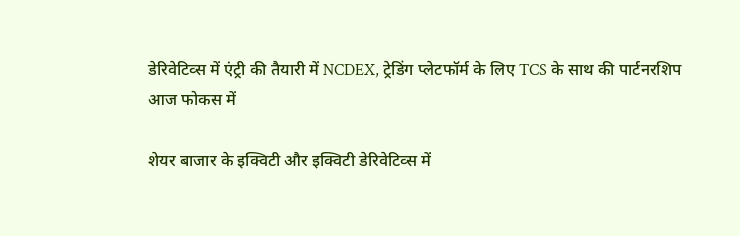डेरिवेटिव्स में एंट्री की तैयारी में NCDEX, ट्रेडिंग प्लेटफॉर्म के लिए TCS के साथ की पार्टनरशिप
आज फोकस में

शेयर बाजार के इक्विटी और इक्विटी डेरिवेटिव्स में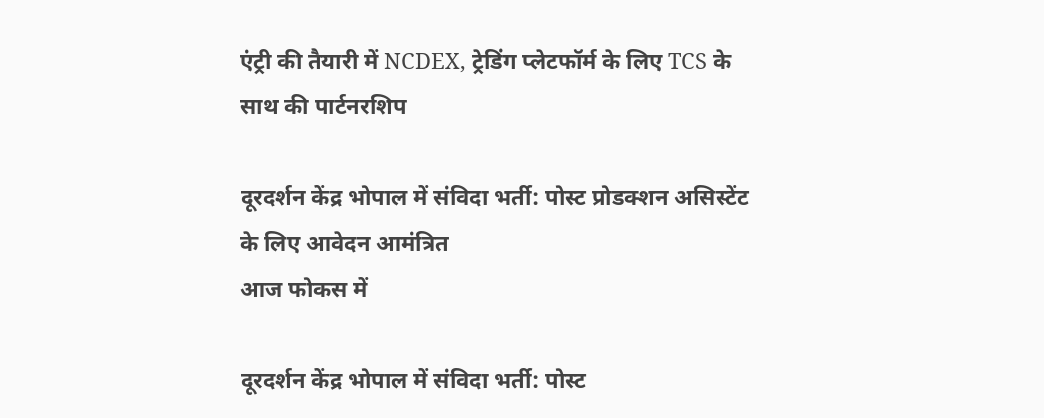एंट्री की तैयारी में NCDEX, ट्रेडिंग प्लेटफॉर्म के लिए TCS के साथ की पार्टनरशिप

दूरदर्शन केंद्र भोपाल में संविदा भर्ती: पोस्ट प्रोडक्शन असिस्टेंट के लिए आवेदन आमंत्रित
आज फोकस में

दूरदर्शन केंद्र भोपाल में संविदा भर्ती: पोस्ट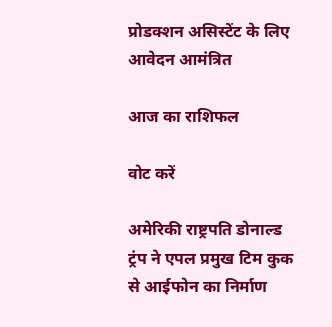प्रोडक्शन असिस्टेंट के लिए आवेदन आमंत्रित

आज का राशिफल

वोट करें

अमेरिकी राष्ट्रपति डोनाल्ड ट्रंप ने एपल प्रमुख टिम कुक से आईफोन का निर्माण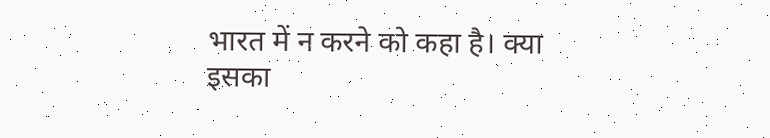भारत में न करने को कहा है। क्या इसका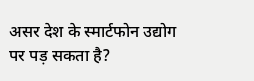असर देश के स्मार्टफोन उद्योग पर पड़ सकता है?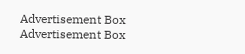Advertisement Box
Advertisement Box